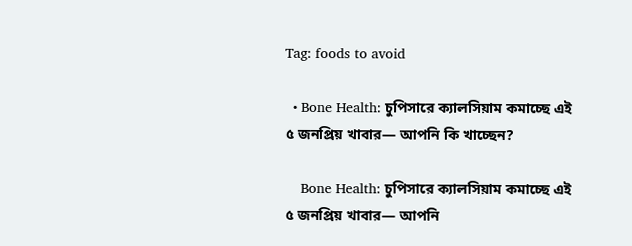Tag: foods to avoid

  • Bone Health: চুপিসারে ক্যালসিয়াম কমাচ্ছে এই ৫ জনপ্রিয় খাবার— আপনি কি খাচ্ছেন?

    Bone Health: চুপিসারে ক্যালসিয়াম কমাচ্ছে এই ৫ জনপ্রিয় খাবার— আপনি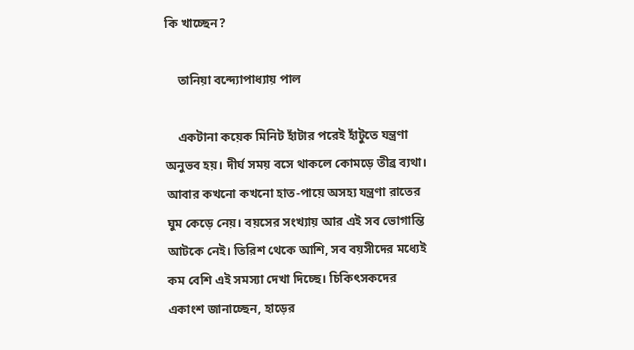কি খাচ্ছেন?

    তানিয়া বন্দ্যোপাধ্যায় পাল

    একটানা কয়েক মিনিট হাঁটার পরেই হাঁটুতে যন্ত্রণা অনুভব হয়। দীর্ঘ সময় বসে থাকলে কোমড়ে তীব্র ব্যথা। আবার কখনো কখনো হাত-পায়ে অসহ্য যন্ত্রণা রাতের ঘুম কেড়ে নেয়। বয়সের সংখ্যায় আর এই সব ভোগান্তি আটকে নেই। তিরিশ থেকে আশি, সব বয়সীদের মধ্যেই কম বেশি এই সমস্যা দেখা দিচ্ছে। চিকিৎসকদের একাংশ জানাচ্ছেন, হাড়ের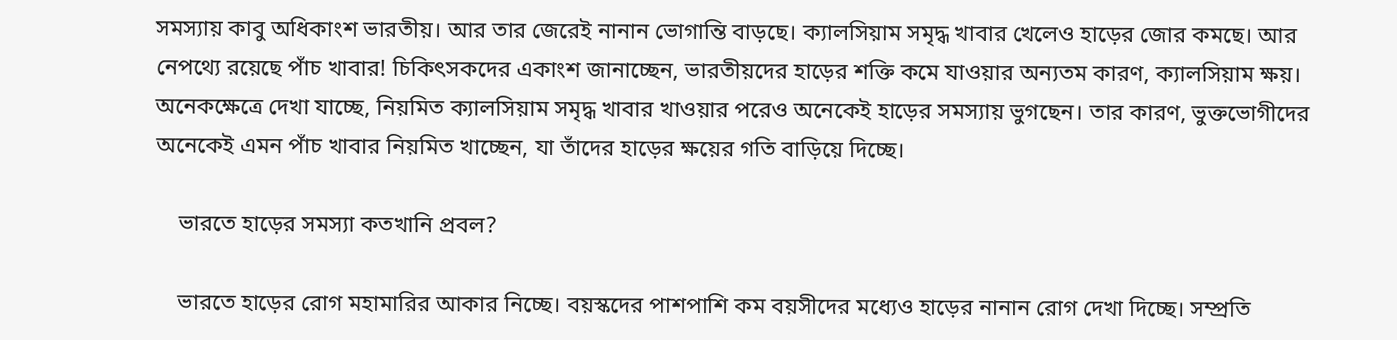সমস্যায় কাবু অধিকাংশ ভারতীয়। আর তার জেরেই নানান ভোগান্তি বাড়ছে। ক্যালসিয়াম সমৃদ্ধ খাবার খেলেও হাড়ের জোর কমছে। আর নেপথ্যে রয়েছে পাঁচ খাবার! চিকিৎসকদের একাংশ জানাচ্ছেন, ভারতীয়দের হাড়ের শক্তি কমে যাওয়ার অন্যতম কারণ, ক্যালসিয়াম ক্ষয়। অনেকক্ষেত্রে দেখা যাচ্ছে, নিয়মিত ক্যালসিয়াম সমৃদ্ধ খাবার খাওয়ার পরেও অনেকেই হাড়ের সমস্যায় ভুগছেন। তার কারণ, ভুক্তভোগীদের অনেকেই এমন পাঁচ খাবার নিয়মিত খাচ্ছেন, যা তাঁদের হাড়ের ক্ষয়ের গতি বাড়িয়ে দিচ্ছে।

    ভারতে হাড়ের সমস্যা কতখানি প্রবল?

    ভারতে হাড়ের রোগ মহামারির আকার নিচ্ছে। বয়স্কদের পাশপাশি কম বয়সীদের মধ্যেও হাড়ের নানান রোগ দেখা দিচ্ছে। সম্প্রতি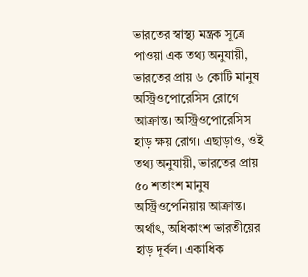ভারতের স্বাস্থ্য মন্ত্রক সূত্রে পাওয়া এক তথ্য অনুযায়ী, ভারতের প্রায় ৬ কোটি মানুষ অস্ট্রিওপোরেসিস রোগে আক্রান্ত। অস্ট্রিওপোরেসিস হাড় ক্ষয় রোগ। এছাড়াও, ওই তথ্য অনুযায়ী, ভারতের প্রায় ৫০ শতাংশ মানুষ অস্ট্রিওপেনিয়ায় আক্রান্ত। অর্থাৎ, অধিকাংশ ভারতীয়ের হাড় দূর্বল। একাধিক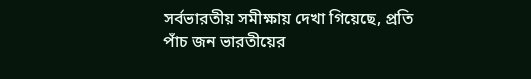সর্বভারতীয় সমীক্ষায় দেখা গিয়েছে, প্রতি পাঁচ জন ভারতীয়ের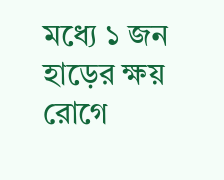মধ্যে ১ জন হাড়ের ক্ষয় রোগে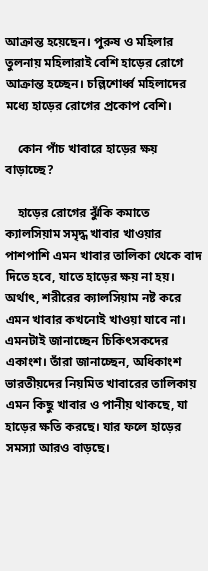আক্রান্ত হয়েছেন। পুরুষ ও মহিলার তুলনায় মহিলারাই বেশি হাড়ের রোগে আক্রান্ত হচ্ছেন। চল্লিশোর্ধ্ব মহিলাদের মধ্যে হাড়ের রোগের প্রকোপ বেশি।

    কোন পাঁচ খাবারে হাড়ের ক্ষয় বাড়াচ্ছে?

    হাড়ের রোগের ঝুঁকি কমাতে ক্যালসিয়াম সমৃদ্ধ খাবার খাওয়ার পাশপাশি এমন খাবার তালিকা থেকে বাদ দিতে হবে, যাতে হাড়ের ক্ষয় না হয়। অর্থাৎ, শরীরের ক্যালসিয়াম নষ্ট করে এমন খাবার কখনোই খাওয়া যাবে না। এমনটাই জানাচ্ছেন চিকিৎসকদের একাংশ। তাঁরা জানাচ্ছেন, অধিকাংশ ভারতীয়দের নিয়মিত খাবারের তালিকায় এমন কিছু খাবার ও পানীয় থাকছে, যা হাড়ের ক্ষতি করছে। যার ফলে হাড়ের সমস্যা আরও বাড়ছে।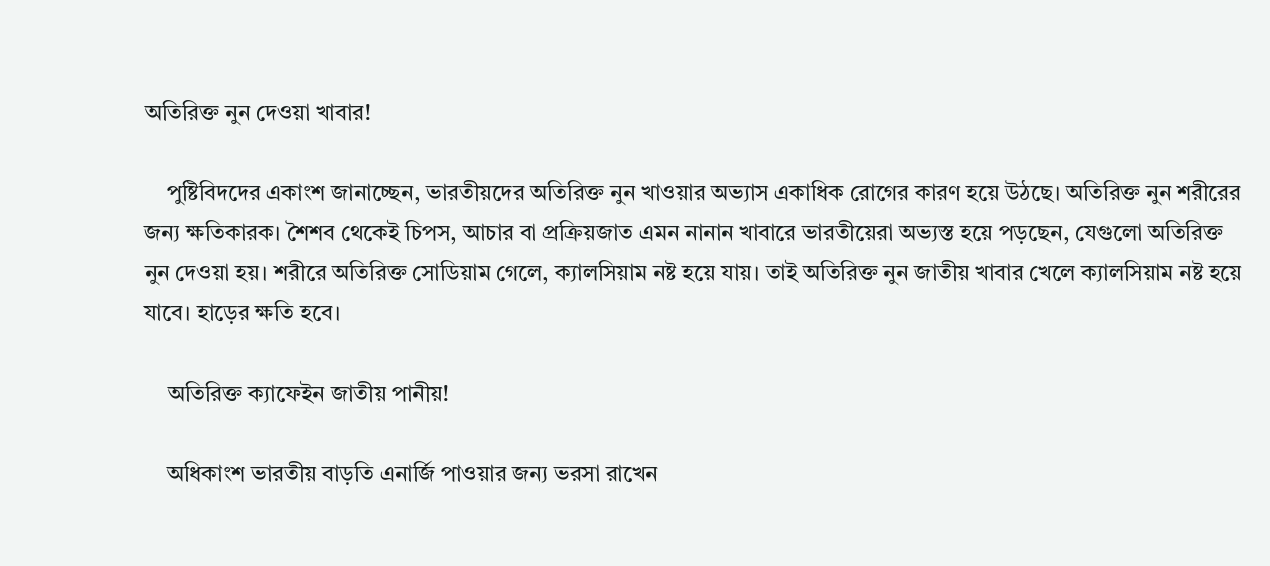অতিরিক্ত নুন দেওয়া খাবার!

    পুষ্টিবিদদের একাংশ জানাচ্ছেন, ভারতীয়দের অতিরিক্ত নুন খাওয়ার অভ্যাস একাধিক রোগের কারণ হয়ে উঠছে। অতিরিক্ত নুন শরীরের জন্য ক্ষতিকারক। শৈশব থেকেই চিপস, আচার বা প্রক্রিয়জাত এমন নানান খাবারে ভারতীয়েরা অভ্যস্ত হয়ে পড়ছেন, যেগুলো অতিরিক্ত নুন দেওয়া হয়। শরীরে অতিরিক্ত সোডিয়াম গেলে, ক্যালসিয়াম নষ্ট হয়ে যায়। তাই অতিরিক্ত নুন জাতীয় খাবার খেলে ক্যালসিয়াম নষ্ট হয়ে যাবে। হাড়ের ক্ষতি হবে।

    অতিরিক্ত ক্যাফেইন জাতীয় পানীয়!

    অধিকাংশ ভারতীয় বাড়তি এনার্জি পাওয়ার জন্য ভরসা রাখেন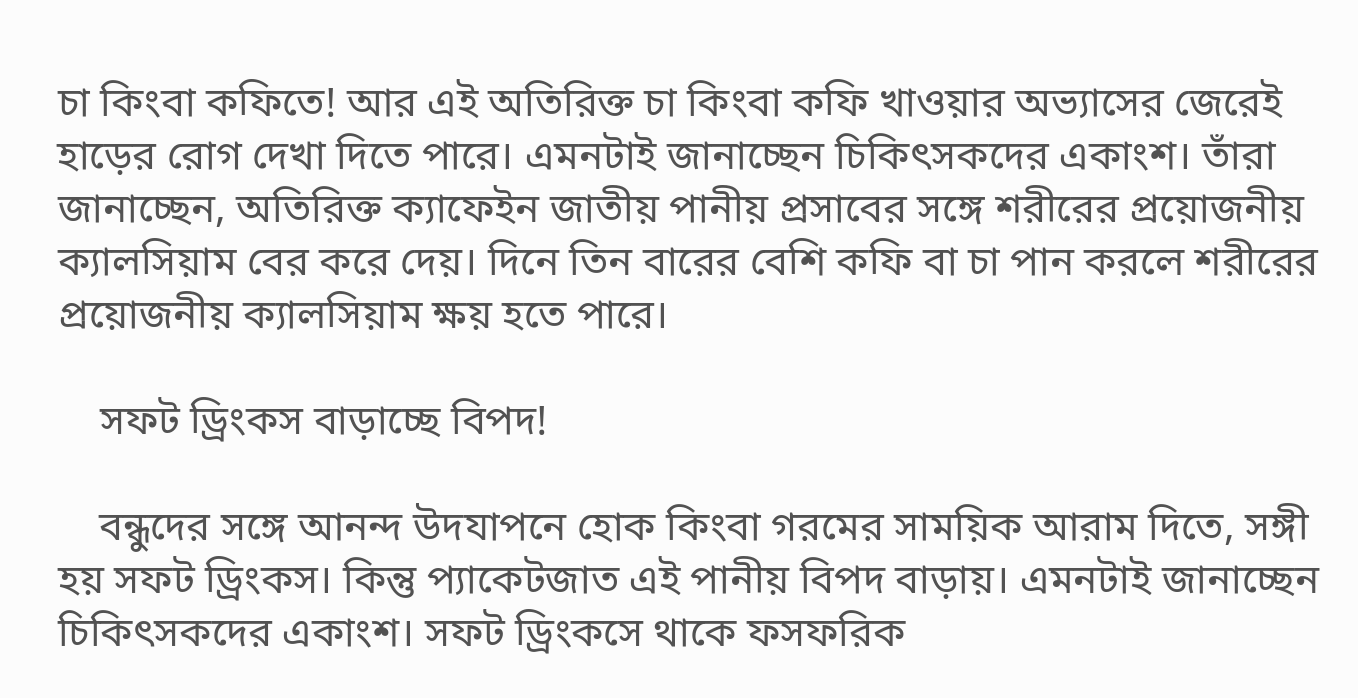চা কিংবা কফিতে! আর এই অতিরিক্ত চা কিংবা কফি খাওয়ার অভ্যাসের জেরেই হাড়ের রোগ দেখা দিতে পারে। এমনটাই জানাচ্ছেন চিকিৎসকদের একাংশ। তাঁরা জানাচ্ছেন, অতিরিক্ত ক্যাফেইন জাতীয় পানীয় প্রসাবের সঙ্গে শরীরের প্রয়োজনীয় ক্যালসিয়াম বের করে দেয়। দিনে তিন বারের বেশি কফি বা চা পান করলে শরীরের প্রয়োজনীয় ক্যালসিয়াম ক্ষয় হতে পারে।

    সফট ড্রিংকস বাড়াচ্ছে বিপদ!

    বন্ধুদের সঙ্গে আনন্দ উদযাপনে হোক কিংবা গরমের সাময়িক আরাম দিতে, সঙ্গী হয় সফট ড্রিংকস। কিন্তু প্যাকেটজাত এই পানীয় বিপদ বাড়ায়। এমনটাই জানাচ্ছেন চিকিৎসকদের একাংশ। সফট ড্রিংকসে থাকে ফসফরিক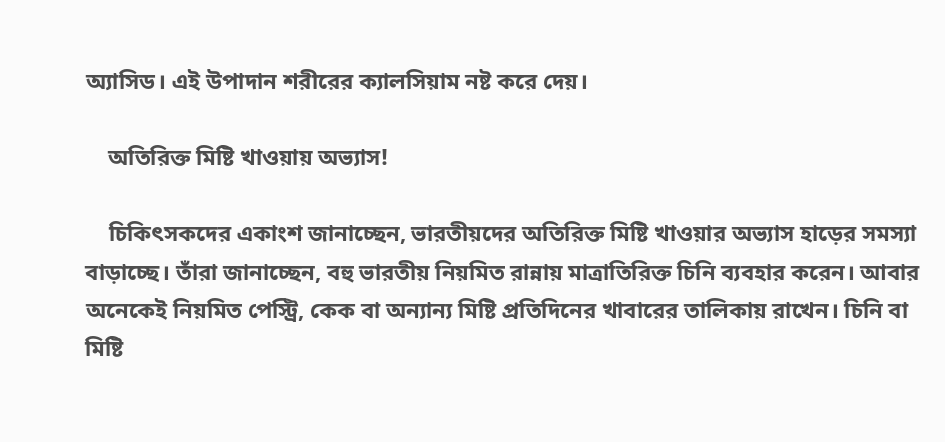অ্যাসিড। এই উপাদান শরীরের ক্যালসিয়াম নষ্ট করে দেয়।

    অতিরিক্ত মিষ্টি খাওয়ায় অভ্যাস!

    চিকিৎসকদের একাংশ জানাচ্ছেন, ভারতীয়দের অতিরিক্ত মিষ্টি খাওয়ার অভ্যাস হাড়ের সমস্যা বাড়াচ্ছে। তাঁরা জানাচ্ছেন, বহু ভারতীয় নিয়মিত রান্নায় মাত্রাতিরিক্ত চিনি ব্যবহার করেন। আবার অনেকেই নিয়মিত পেস্ট্রি, কেক বা অন্যান্য মিষ্টি প্রতিদিনের খাবারের তালিকায় রাখেন। চিনি বা মিষ্টি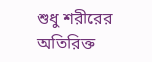শুধু শরীরের অতিরিক্ত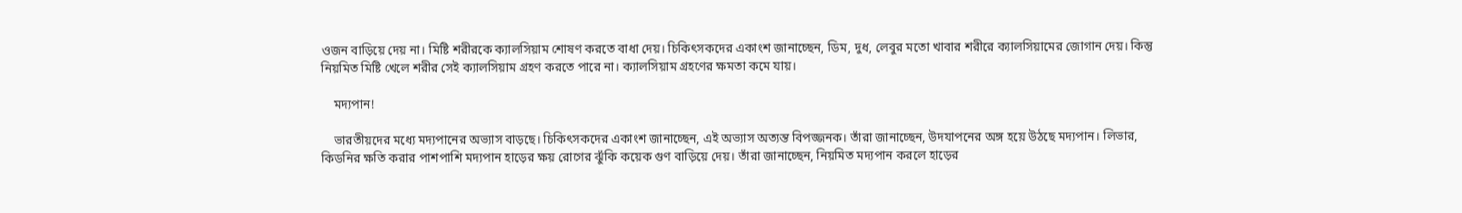ওজন বাড়িয়ে দেয় না। মিষ্টি শরীরকে ক্যালসিয়াম শোষণ করতে বাধা দেয়। চিকিৎসকদের একাংশ জানাচ্ছেন, ডিম, দুধ, লেবুর মতো খাবার শরীরে ক্যালসিয়ামের জোগান দেয়। কিন্তু নিয়মিত মিষ্টি খেলে শরীর সেই ক্যালসিয়াম গ্রহণ করতে পারে না। ক্যালসিয়াম গ্রহণের ক্ষমতা কমে যায়।

    মদ্যপান!

    ভারতীয়দের মধ্যে মদ্যপানের অভ্যাস বাড়ছে। চিকিৎসকদের একাংশ জানাচ্ছেন, এই অভ্যাস অত্যন্ত বিপজ্জনক। তাঁরা জানাচ্ছেন, উদযাপনের অঙ্গ হয়ে উঠছে মদ্যপান। লিভার, কিডনির ক্ষতি করার পাশপাশি মদ্যপান হাড়ের ক্ষয় রোগের ঝুঁকি কয়েক গুণ বাড়িয়ে দেয়। তাঁরা জানাচ্ছেন, নিয়মিত মদ্যপান করলে হাড়ের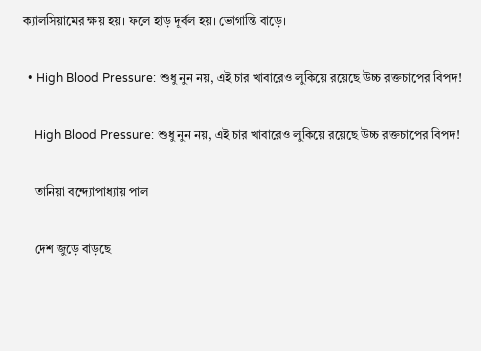ক্যালসিয়ামের ক্ষয় হয়। ফলে হাড় দূর্বল হয়। ভোগান্তি বাড়ে।

  • High Blood Pressure: শুধু নুন নয়, এই চার খাবারেও লুকিয়ে রয়েছে উচ্চ রক্তচাপের বিপদ!

    High Blood Pressure: শুধু নুন নয়, এই চার খাবারেও লুকিয়ে রয়েছে উচ্চ রক্তচাপের বিপদ!

    তানিয়া বন্দ্যোপাধ্যায় পাল

    দেশ জুড়ে বাড়ছে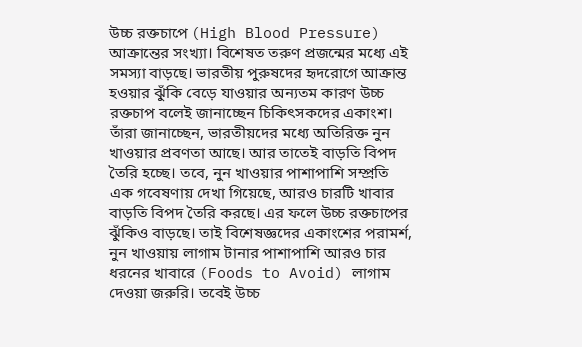উচ্চ রক্তচাপে (High Blood Pressure) আক্রান্তের সংখ্যা। বিশেষত তরুণ প্রজন্মের মধ্যে এই সমস্যা বাড়ছে। ভারতীয় পুরুষদের হৃদরোগে আক্রান্ত হওয়ার ঝুঁকি বেড়ে যাওয়ার অন্যতম কারণ উচ্চ রক্তচাপ বলেই জানাচ্ছেন চিকিৎসকদের একাংশ। তাঁরা জানাচ্ছেন, ভারতীয়দের মধ্যে অতিরিক্ত নুন খাওয়ার প্রবণতা আছে। আর তাতেই বাড়তি বিপদ তৈরি হচ্ছে। তবে, নুন খাওয়ার পাশাপাশি সম্প্রতি এক গবেষণায় দেখা গিয়েছে, আরও চারটি খাবার বাড়তি বিপদ তৈরি করছে। এর ফলে উচ্চ রক্তচাপের ঝুঁকিও বাড়ছে। তাই বিশেষজ্ঞদের একাংশের পরামর্শ, নুন খাওয়ায় লাগাম টানার পাশাপাশি আরও চার ধরনের খাবারে (Foods to Avoid) লাগাম দেওয়া জরুরি। তবেই উচ্চ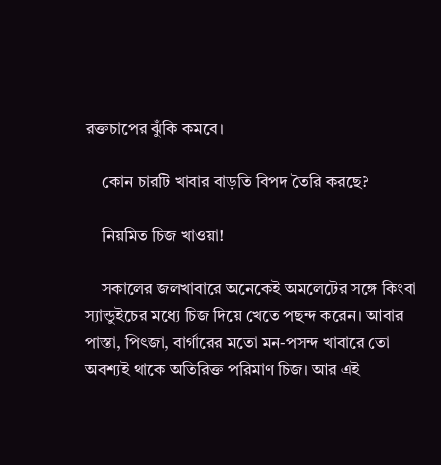রক্তচাপের ঝুঁকি কমবে।

    কোন চারটি খাবার বাড়তি বিপদ তৈরি করছে?

    নিয়মিত চিজ খাওয়া!

    সকালের জলখাবারে অনেকেই অমলেটের সঙ্গে কিংবা স্যান্ডুইচের মধ্যে চিজ দিয়ে খেতে পছন্দ করেন। আবার পাস্তা, পিৎজা, বার্গারের মতো মন-পসন্দ খাবারে তো অবশ্যই থাকে অতিরিক্ত পরিমাণ চিজ। আর এই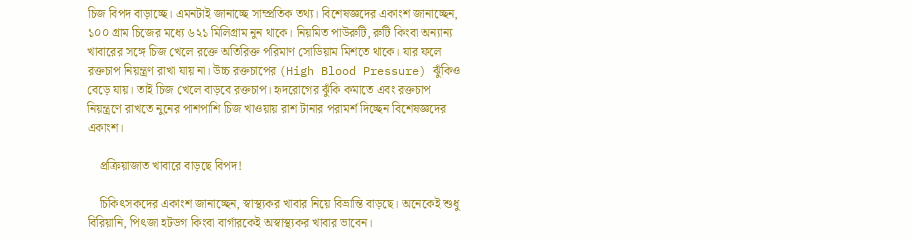চিজ বিপদ বাড়াচ্ছে। এমনটাই জানাচ্ছে সাম্প্রতিক তথ‌্য। বিশেষজ্ঞদের একাংশ জানাচ্ছেন, ১০০ গ্রাম চিজের মধ্যে ৬২১ মিলিগ্রাম নুন থাকে। নিয়মিত পাউরুটি, রুটি কিংবা অন্যান্য খাবারের সঙ্গে চিজ খেলে রক্তে অতিরিক্ত পরিমাণ সোডিয়াম মিশতে থাকে। যার ফলে রক্তচাপ নিয়ন্ত্রণ রাখা যায় না। উচ্চ রক্তচাপের (High Blood Pressure) ঝুঁকিও বেড়ে যায়। তাই চিজ খেলে বাড়বে রক্তচাপ। হৃদরোগের ঝুঁকি কমাতে এবং রক্তচাপ নিয়ন্ত্রণে রাখতে নুনের পাশপাশি চিজ খাওয়ায় রাশ টানার পরামর্শ দিচ্ছেন বিশেষজ্ঞদের একাংশ।

    প্রক্রিয়াজাত খাবারে বাড়ছে বিপদ!

    চিকিৎসকদের একাংশ জানাচ্ছেন, স্বাস্থ্যকর খাবার নিয়ে বিভ্রান্তি বাড়ছে। অনেকেই শুধু বিরিয়ানি, পিৎজা হটডগ‌ কিংবা বার্গারকেই অস্বাস্থ্যকর খাবার ভাবেন।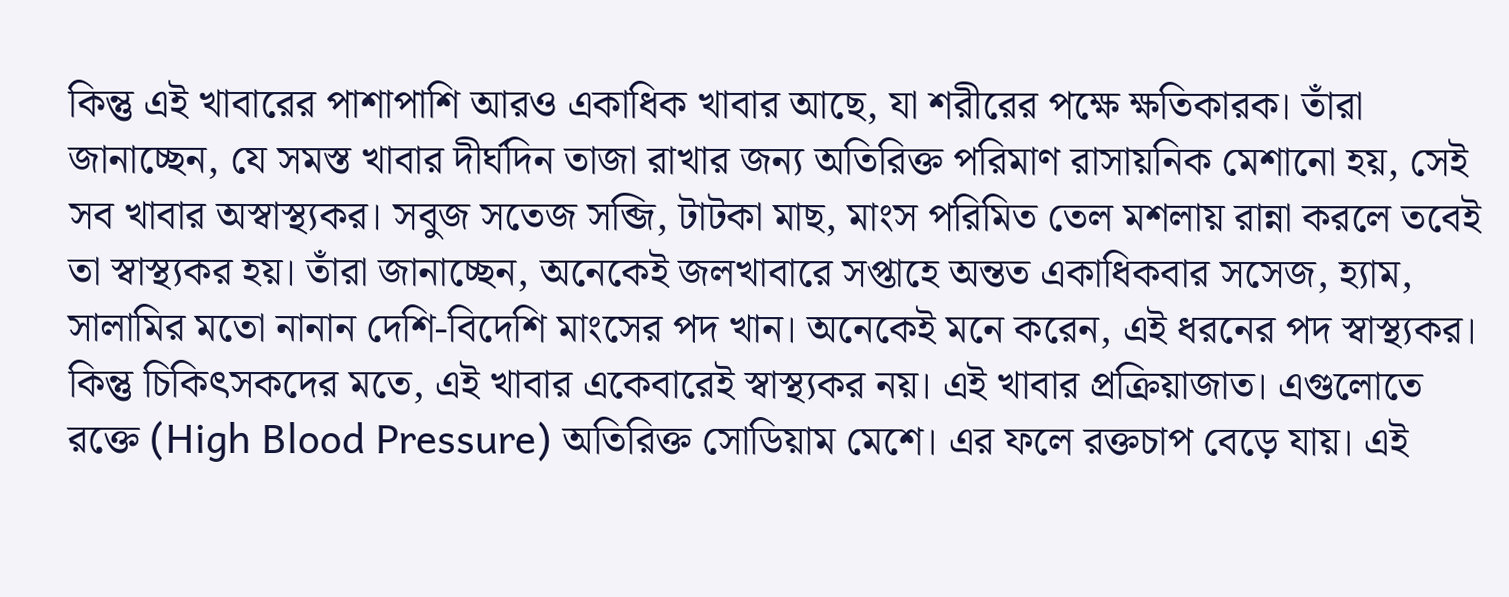কিন্তু এই খাবারের পাশাপাশি আরও একাধিক খাবার আছে, যা শরীরের পক্ষে ক্ষতিকারক। তাঁরা জানাচ্ছেন, যে সমস্ত খাবার দীর্ঘদিন তাজা রাখার জন্য অতিরিক্ত পরিমাণ রাসায়নিক মেশানো হয়, সেই সব খাবার অস্বাস্থ্যকর। সবুজ সতেজ সব্জি, টাটকা মাছ, মাংস পরিমিত তেল মশলায় রান্না করলে তবেই তা স্বাস্থ্যকর হয়‌। তাঁরা জানাচ্ছেন, অনেকেই জলখাবারে সপ্তাহে অন্তত একাধিকবার সসেজ, হ্যাম, সালামির মতো নানান দেশি-বিদেশি মাংসের পদ খান। অনেকেই মনে করেন, এই ধরনের পদ স্বাস্থ্যকর। কিন্তু চিকিৎসকদের মতে, এই খাবার একেবারেই স্বাস্থ্যকর নয়। এই খাবার প্রক্রিয়াজাত। এগুলোতে রক্তে (High Blood Pressure) অতিরিক্ত সোডিয়াম মেশে। এর ফলে রক্তচাপ বেড়ে যায়। এই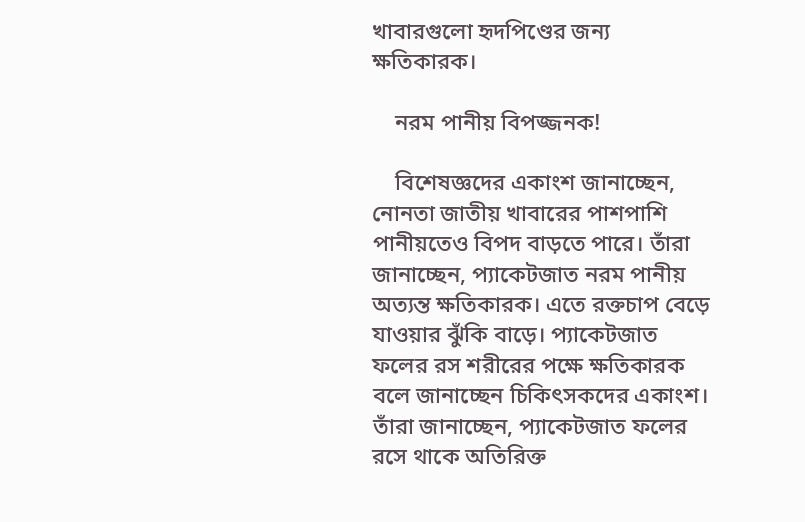খাবারগুলো হৃদপিণ্ডের জন্য ক্ষতিকারক।

    নরম পানীয় বিপজ্জনক!

    বিশেষজ্ঞদের একাংশ জানাচ্ছেন, নোনতা জাতীয় খাবারের পাশপাশি পানীয়তেও বিপদ বাড়তে পারে। তাঁরা জানাচ্ছেন, প্যাকেটজাত নরম পানীয় অত্যন্ত ক্ষতিকারক। এতে রক্তচাপ বেড়ে যাওয়ার ঝুঁকি বাড়ে। প্যাকেটজাত ফলের রস শরীরের পক্ষে ক্ষতিকারক বলে জানাচ্ছেন চিকিৎসকদের একাংশ। তাঁরা জানাচ্ছেন, প্যাকেটজাত ফলের রসে থাকে অতিরিক্ত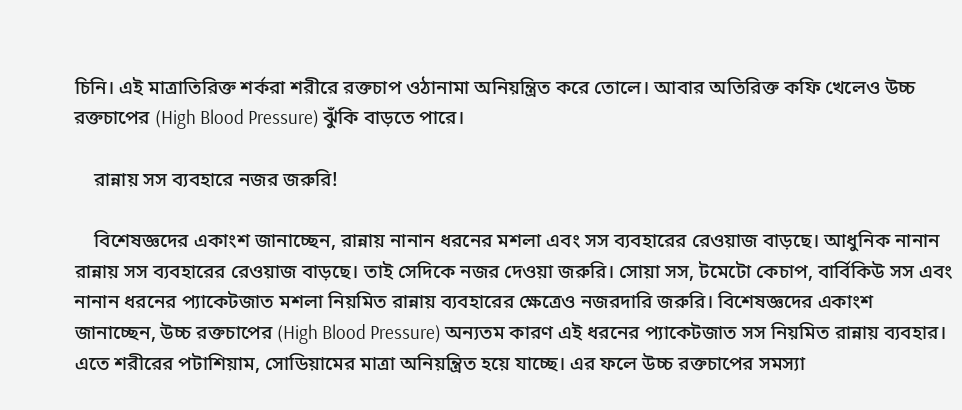চিনি। এই মাত্রাতিরিক্ত শর্করা শরীরে রক্তচাপ ওঠানামা অনিয়ন্ত্রিত করে তোলে। আবার অতিরিক্ত কফি খেলেও উচ্চ রক্তচাপের (High Blood Pressure) ঝুঁকি বাড়তে পারে।

    রান্নায় সস ব্যবহারে নজর জরুরি!

    বিশেষজ্ঞদের একাংশ জানাচ্ছেন, রান্নায় নানান ধরনের মশলা এবং সস ব্যবহারের রেওয়াজ বাড়ছে। আধুনিক নানান রান্নায় সস ব্যবহারের রেওয়াজ বাড়ছে‌। তাই সেদিকে নজর দেওয়া জরুরি। সোয়া সস, টমেটো কেচাপ, বার্বিকিউ সস এবং নানান ধরনের প্যাকেটজাত মশলা নিয়মিত রান্নায় ব্যবহারের ক্ষেত্রেও নজরদারি জরুরি। বিশেষজ্ঞদের একাংশ জানাচ্ছেন, উচ্চ রক্তচাপের (High Blood Pressure) অন্যতম কারণ এই ধরনের প্যাকেটজাত সস নিয়মিত রান্নায় ব্যবহার। এতে শরীরের পটাশিয়াম, সোডিয়ামের মাত্রা অনিয়ন্ত্রিত হয়ে যাচ্ছে। এর ফলে উচ্চ রক্তচাপের সমস্যা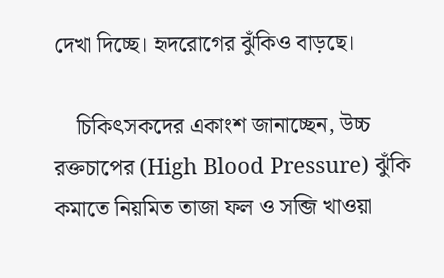দেখা দিচ্ছে। হৃদরোগের ঝুঁকিও বাড়ছে।

    চিকিৎসকদের একাংশ জানাচ্ছেন, উচ্চ রক্তচাপের (High Blood Pressure) ঝুঁকি কমাতে নিয়মিত তাজা ফল ও সব্জি খাওয়া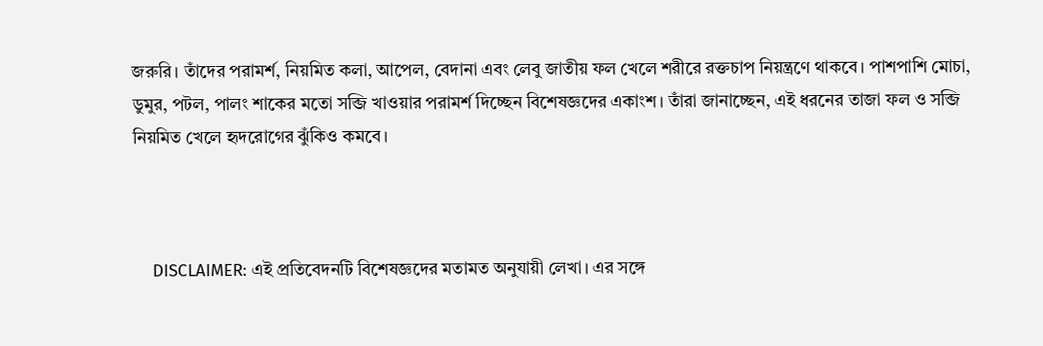জরুরি। তাঁদের পরামর্শ, নিয়মিত কলা, আপেল, বেদানা এবং লেবু জাতীয় ফল খেলে শরীরে রক্তচাপ নিয়ন্ত্রণে থাকবে। পাশপাশি মোচা, ডুমুর, পটল, পালং শাকের মতো সব্জি খাওয়ার পরামর্শ দিচ্ছেন বিশেষজ্ঞদের একাংশ। তাঁরা জানাচ্ছেন, এই ধরনের তাজা ফল ও সব্জি নিয়মিত খেলে হৃদরোগের ঝুঁকিও কমবে।



    DISCLAIMER: এই প্রতিবেদনটি বিশেষজ্ঞদের মতামত অনুযায়ী লেখা। এর সঙ্গে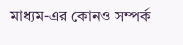মাধ্যম-এর কোনও সম্পর্ক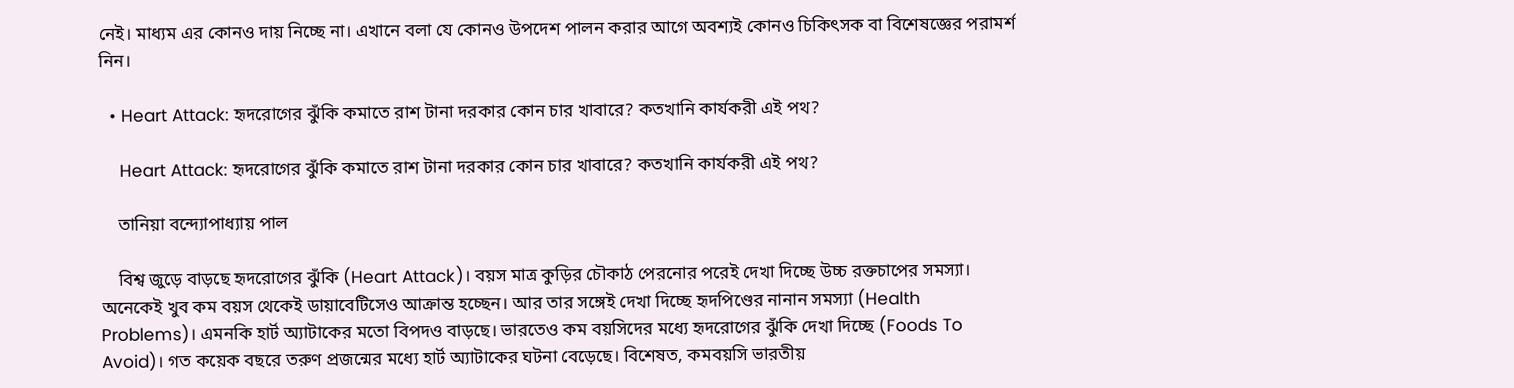নেই। মাধ্যম এর কোনও দায় নিচ্ছে না। এখানে বলা যে কোনও উপদেশ পালন করার আগে অবশ্যই কোনও চিকিৎসক বা বিশেষজ্ঞের পরামর্শ নিন।

  • Heart Attack: হৃদরোগের ঝুঁকি কমাতে রাশ টানা দরকার কোন চার খাবারে? কতখানি কার্যকরী এই পথ?

    Heart Attack: হৃদরোগের ঝুঁকি কমাতে রাশ টানা দরকার কোন চার খাবারে? কতখানি কার্যকরী এই পথ?

    তানিয়া বন্দ্যোপাধ্যায় পাল

    বিশ্ব জুড়ে বাড়ছে হৃদরোগের ঝুঁকি (Heart Attack)। বয়স মাত্র কুড়ির চৌকাঠ পেরনোর পরেই দেখা দিচ্ছে উচ্চ রক্তচাপের সমস্যা। অনেকেই খুব কম বয়স থেকেই ডায়াবেটিসেও আক্রান্ত হচ্ছেন। আর তার সঙ্গেই দেখা দিচ্ছে হৃদপিণ্ডের নানান সমস্যা (Health Problems)। এমনকি হার্ট অ্যাটাকের মতো বিপদও বাড়ছে। ভারতেও কম বয়সিদের মধ্যে হৃদরোগের ঝুঁকি দেখা দিচ্ছে (Foods To Avoid)। গত কয়েক বছরে তরুণ প্রজন্মের মধ্যে হার্ট অ্যাটাকের ঘটনা বেড়েছে। বিশেষত, কমবয়সি ভারতীয়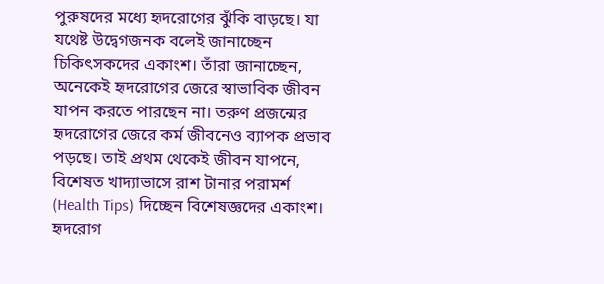পুরুষদের মধ্যে হৃদরোগের ঝুঁকি বাড়ছে। যা যথেষ্ট উদ্বেগজনক বলেই জানাচ্ছেন চিকিৎসকদের একাংশ। তাঁরা জানাচ্ছেন, অনেকেই হৃদরোগের জেরে স্বাভাবিক জীবন যাপন করতে পারছেন না। তরুণ প্রজন্মের হৃদরোগের জেরে কর্ম জীবনেও ব্যাপক প্রভাব পড়ছে। তাই প্রথম থেকেই জীবন‌ যাপনে, বিশেষত খাদ্যাভাসে রাশ টানার পরামর্শ (Health Tips) দিচ্ছেন বিশেষজ্ঞদের একাংশ। হৃদরোগ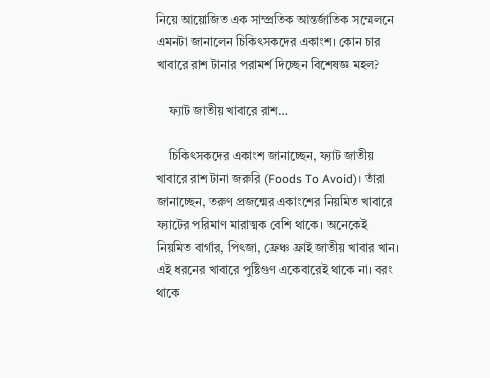নিয়ে আয়োজিত এক সাম্প্রতিক আন্তর্জাতিক সম্মেলনে এমনটা জানালেন চিকিৎসকদের একাংশ। কোন চার খাবারে রাশ টানার পরামর্শ দিচ্ছেন বিশেষজ্ঞ মহল?

    ফ্যাট জাতীয় খাবারে রাশ…

    চিকিৎসকদের একাংশ জানাচ্ছেন, ফ্যাট জাতীয় খাবারে রাশ টানা জরুরি (Foods To Avoid)। তাঁরা জানাচ্ছেন, তরুণ প্রজন্মের একাংশের নিয়মিত খাবারে ফ্যাটের পরিমাণ মারাত্মক বেশি থাকে। অনেকেই নিয়মিত বার্গার, পিৎজা, ফ্রেঞ্চ ফ্রাই জাতীয় খাবার খান। এই ধরনের খাবারে পুষ্টিগুণ একেবারেই থাকে না। বরং থাকে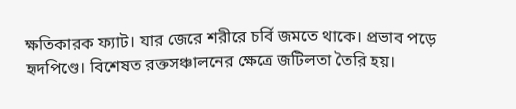ক্ষতিকারক ফ্যাট। যার জেরে শরীরে চর্বি জমতে থাকে। প্রভাব পড়ে হৃদপিণ্ডে। বিশেষত রক্তসঞ্চালনের ক্ষেত্রে জটিলতা তৈরি হয়।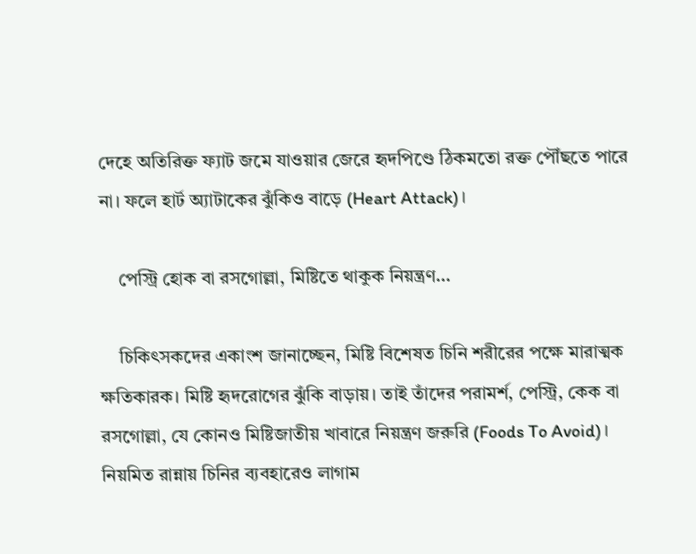দেহে অতিরিক্ত ফ্যাট জমে যাওয়ার জেরে হৃদপিণ্ডে ঠিকমতো রক্ত পৌঁছতে পারে না। ফলে হার্ট অ্যাটাকের ঝুঁকিও বাড়ে (Heart Attack)।

    পেস্ট্রি হোক বা রসগোল্লা, মিষ্টিতে থাকুক নিয়ন্ত্রণ…

    চিকিৎসকদের একাংশ জানাচ্ছেন, মিষ্টি বিশেষত চিনি শরীরের পক্ষে মারাত্মক ক্ষতিকারক। মিষ্টি হৃদরোগের ঝুঁকি বাড়ায়। তাই তাঁদের পরামর্শ, পেস্ট্রি, কেক বা রসগোল্লা, যে কোনও মিষ্টিজাতীয় খাবারে নিয়ন্ত্রণ জরুরি (Foods To Avoid)। নিয়মিত রান্নায় চিনির ব্যবহারেও লাগাম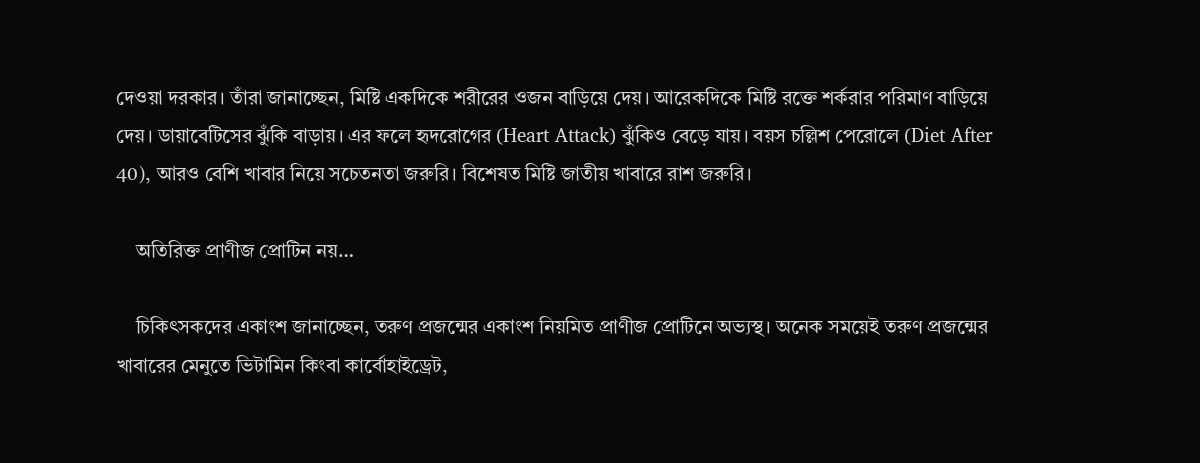দেওয়া দরকার। তাঁরা জানাচ্ছেন, মিষ্টি একদিকে শরীরের ওজন বাড়িয়ে দেয়। আরেকদিকে মিষ্টি রক্তে শর্করার পরিমাণ বাড়িয়ে দেয়। ডায়াবেটিসের ঝুঁকি বাড়ায়। এর ফলে হৃদরোগের (Heart Attack) ঝুঁকিও বেড়ে যায়। বয়স চল্লিশ পেরোলে (Diet After 40), আরও বেশি খাবার নিয়ে সচেতনতা জরুরি। বিশেষত মিষ্টি জাতীয় খাবারে রাশ জরুরি।

    অতিরিক্ত প্রাণীজ প্রোটিন নয়…

    চিকিৎসকদের একাংশ জানাচ্ছেন, তরুণ প্রজন্মের একাংশ নিয়মিত প্রাণীজ প্রোটিনে অভ্যস্থ। অনেক সময়েই তরুণ প্রজন্মের খাবারের মেনুতে ভিটামিন কিংবা কার্বোহাইড্রেট,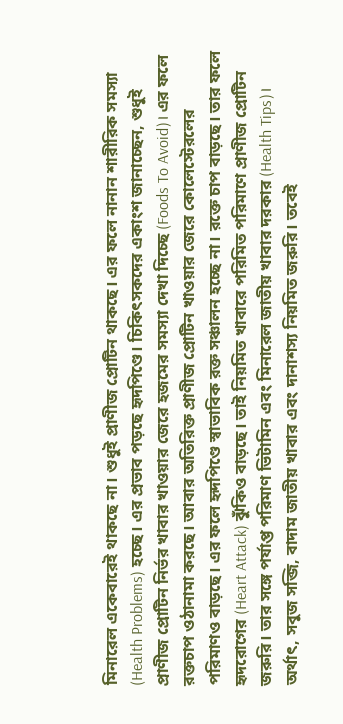মিনারেল একেবারেই থাকছে না। শুধুই প্রাণীজ প্রোটিন থাকছে। এর ফলে নানান শারীরিক সমস্যা (Health Problems) হচ্ছে। এর প্রভাব পড়ছে হৃদপিণ্ডে। চিকিৎসকদের একাংশ জানাচ্ছেন, শুধুই প্রাণীজ প্রোটিন নির্ভর খাবার খাওয়ার জেরে হজমের সমস্যা দেখা দিচ্ছে (Foods To Avoid)। এর ফলে রক্তচাপ ওঠানামা করছে। আবার অতিরিক্ত প্রাণীজ প্রোটিন খাওয়ার জেরে কোলেস্টেরলের পরিমাণও বাড়ছে। এর ফলে হৃদপিণ্ডে স্বাভাবিক রক্ত সঞ্চালন হচ্ছে না। রক্তে চাপ বাড়ছে। তার ফলে হৃদরোগের (Heart Attack) ঝুঁকিও বাড়ছে। তাই নিয়মিত খাবারে পরিমিত পরিমাণে প্রাণীজ প্রোটিন জরুরি। তার সঙ্গে পর্যাপ্ত পরিমাণ ভিটামিন এবং মিনারেল জাতীয় খাবার দরকার (Health Tips)। অর্থাৎ, সবুজ সব্জি, বাদাম জাতীয় খাবার এবং দানাশস্য নিয়মিত জরুরি। তবেই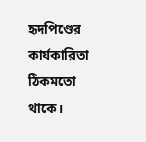হৃদপিণ্ডের কার্যকারিতা ঠিকমতো থাকে।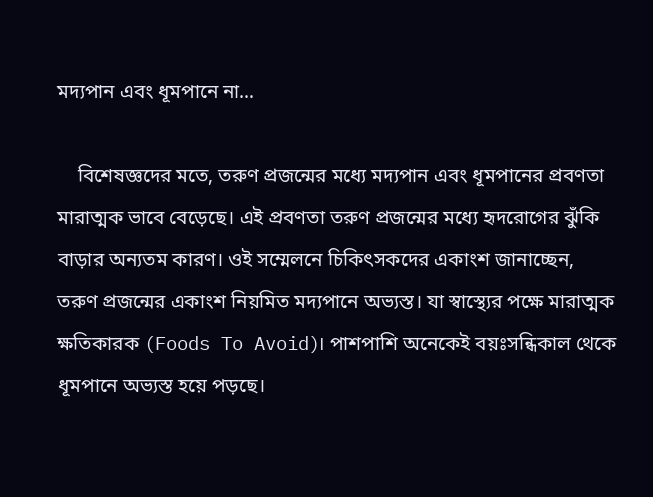মদ্যপান এবং ধূমপানে না…

    বিশেষজ্ঞদের মতে, তরুণ প্রজন্মের মধ্যে মদ‌্যপান এবং ধূমপানের প্রবণতা মারাত্মক ভাবে বেড়েছে। এই প্রবণতা তরুণ প্রজন্মের মধ্যে হৃদরোগের ঝুঁকি বাড়ার অন্যতম কারণ। ওই সম্মেলনে চিকিৎসকদের একাংশ জানাচ্ছেন, তরুণ প্রজন্মের একাংশ নিয়মিত মদ্যপানে অভ্যস্ত। যা স্বাস্থ্যের পক্ষে মারাত্মক ক্ষতিকারক (Foods To Avoid)। পাশপাশি অনেকেই বয়ঃসন্ধিকাল থেকে ধূমপানে অভ্যস্ত হয়ে পড়ছে।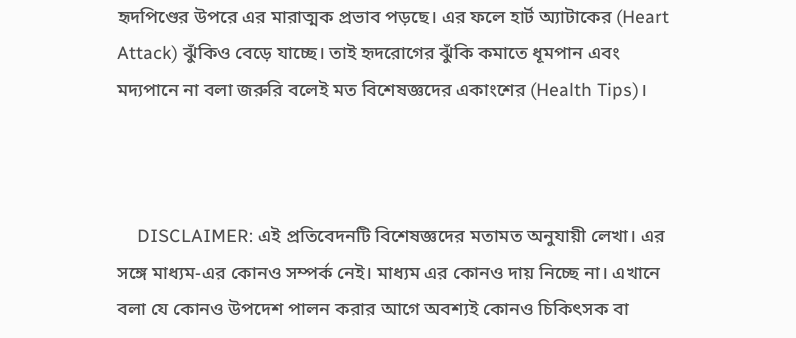হৃদপিণ্ডের উপরে এর মারাত্মক প্রভাব পড়ছে। এর ফলে হার্ট অ্যাটাকের (Heart Attack) ঝুঁকিও বেড়ে যাচ্ছে। তাই হৃদরোগের ঝুঁকি কমাতে ধূমপান এবং মদ্যপানে না বলা জরুরি বলেই মত বিশেষজ্ঞদের একাংশের (Health Tips)।



    DISCLAIMER: এই প্রতিবেদনটি বিশেষজ্ঞদের মতামত অনুযায়ী লেখা। এর সঙ্গে মাধ্যম-এর কোনও সম্পর্ক নেই। মাধ্যম এর কোনও দায় নিচ্ছে না। এখানে বলা যে কোনও উপদেশ পালন করার আগে অবশ্যই কোনও চিকিৎসক বা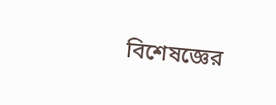বিশেষজ্ঞের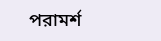পরামর্শ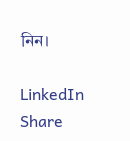নিন।

LinkedIn
Share